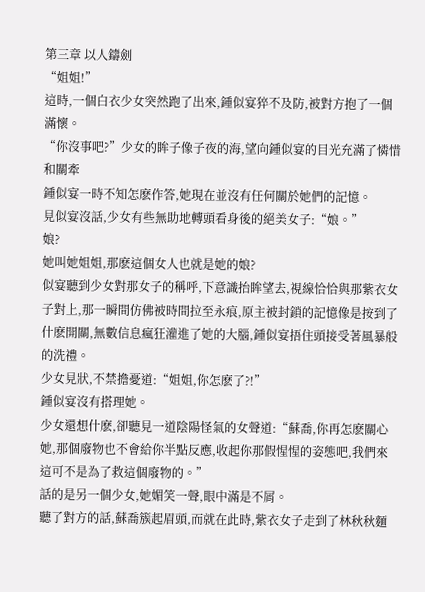第三章 以人鑄劍
“姐姐!”
這時,一個白衣少女突然跑了出來,鍾似宴猝不及防,被對方抱了一個滿懷。
“你沒事吧?”少女的眸子像子夜的海,望向鍾似宴的目光充滿了憐惜和關牽
鍾似宴一時不知怎麽作答,她現在並沒有任何關於她們的記憶。
見似宴沒話,少女有些無助地轉頭看身後的絕美女子:“娘。”
娘?
她叫她姐姐,那麽這個女人也就是她的娘?
似宴聽到少女對那女子的稱呼,下意識抬眸望去,視線恰恰與那紫衣女子對上,那一瞬間仿佛被時間拉至永痕,原主被封鎖的記憶像是按到了什麽開關,無數信息瘋狂灌進了她的大腦,鍾似宴捂住頭接受著風暴般的洗禮。
少女見狀,不禁擔憂道:“姐姐,你怎麽了?!”
鍾似宴沒有搭理她。
少女還想什麽,卻聽見一道陰陽怪氣的女聲道:“蘇喬,你再怎麽關心她,那個廢物也不會給你半點反應,收起你那假惺惺的姿態吧,我們來這可不是為了救這個廢物的。”
話的是另一個少女,她媚笑一聲,眼中滿是不屑。
聽了對方的話,蘇喬簇起眉頭,而就在此時,紫衣女子走到了林秋秋麵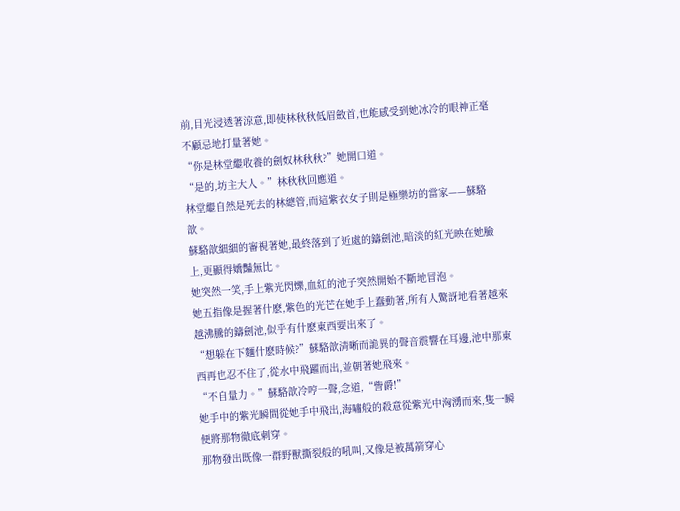前,目光浸透著涼意,即使林秋秋低眉斂首,也能感受到她冰冷的眼神正毫不顧忌地打量著她。
“你是林堂繼收養的劍奴林秋秋?”她開口道。
“是的,坊主大人。”林秋秋回應道。
林堂繼自然是死去的林總管,而這紫衣女子則是極樂坊的當家——蘇駱歆。
蘇駱歆細細的審視著她,最終落到了近處的鑄劍池,暗淡的紅光映在她臉上,更顯得嬌豔無比。
她突然一笑,手上紫光閃爍,血紅的池子突然開始不斷地冒泡。
她五指像是握著什麽,紫色的光芒在她手上蠢動著,所有人驚訝地看著越來越沸騰的鑄劍池,似乎有什麽東西要出來了。
“想躲在下麵什麽時候?”蘇駱歆清晰而詭異的聲音震響在耳邊,池中那東西再也忍不住了,從水中飛躍而出,並朝著她飛來。
“不自量力。”蘇駱歆冷哼一聲,念道,“訾爵!”
她手中的紫光瞬間從她手中飛出,海嘯般的殺意從紫光中洶湧而來,隻一瞬便將那物徹底刺穿。
那物發出既像一群野獸撕裂般的吼叫,又像是被萬箭穿心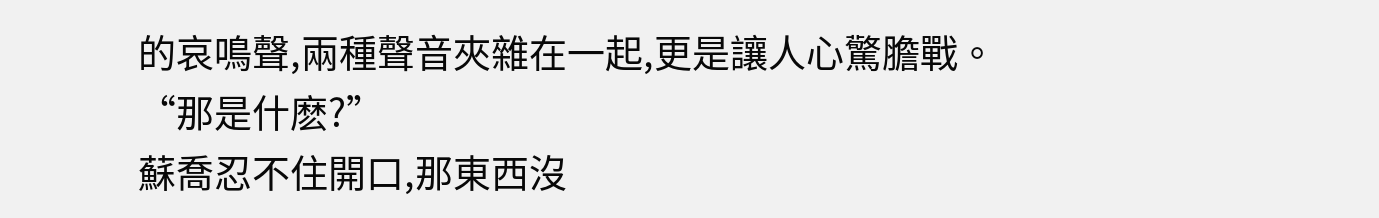的哀鳴聲,兩種聲音夾雜在一起,更是讓人心驚膽戰。
“那是什麽?”
蘇喬忍不住開口,那東西沒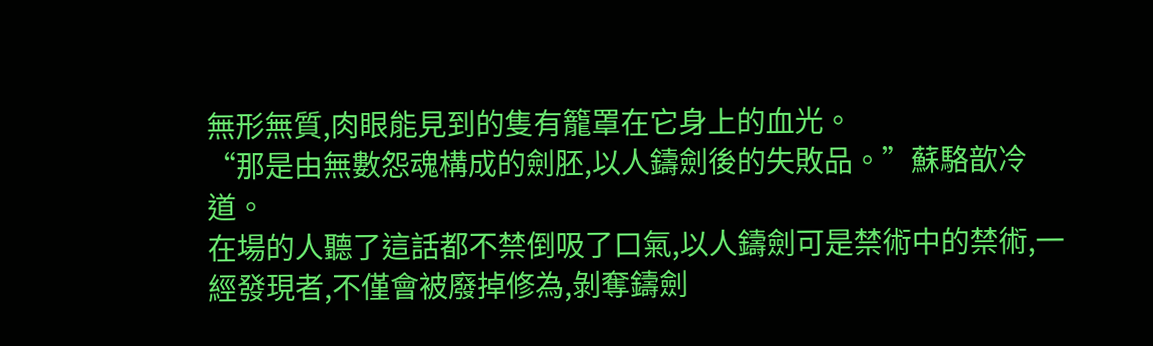無形無質,肉眼能見到的隻有籠罩在它身上的血光。
“那是由無數怨魂構成的劍胚,以人鑄劍後的失敗品。”蘇駱歆冷道。
在場的人聽了這話都不禁倒吸了口氣,以人鑄劍可是禁術中的禁術,一經發現者,不僅會被廢掉修為,剝奪鑄劍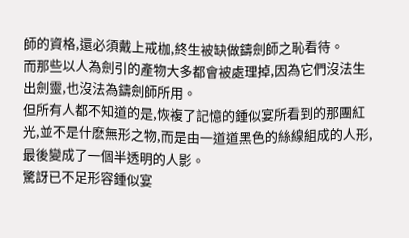師的資格,還必須戴上戒枷,終生被缺做鑄劍師之恥看待。
而那些以人為劍引的產物大多都會被處理掉,因為它們沒法生出劍靈,也沒法為鑄劍師所用。
但所有人都不知道的是,恢複了記憶的鍾似宴所看到的那團紅光,並不是什麽無形之物,而是由一道道黑色的絲線組成的人形,最後變成了一個半透明的人影。
驚訝已不足形容鍾似宴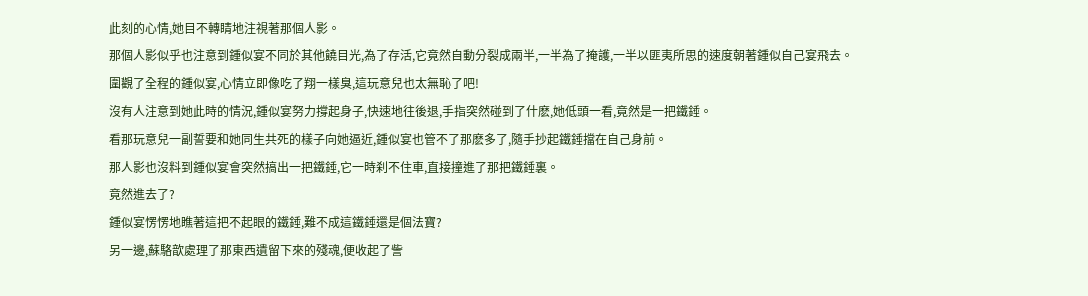此刻的心情,她目不轉睛地注視著那個人影。
那個人影似乎也注意到鍾似宴不同於其他饒目光,為了存活,它竟然自動分裂成兩半,一半為了掩護,一半以匪夷所思的速度朝著鍾似自己宴飛去。
圍觀了全程的鍾似宴,心情立即像吃了翔一樣臭,這玩意兒也太無恥了吧!
沒有人注意到她此時的情況,鍾似宴努力撐起身子,快速地往後退,手指突然碰到了什麽,她低頭一看,竟然是一把鐵錘。
看那玩意兒一副誓要和她同生共死的樣子向她逼近,鍾似宴也管不了那麽多了,隨手抄起鐵錘擋在自己身前。
那人影也沒料到鍾似宴會突然搞出一把鐵錘,它一時刹不住車,直接撞進了那把鐵錘裏。
竟然進去了?
鍾似宴愣愣地瞧著這把不起眼的鐵錘,難不成這鐵錘還是個法寶?
另一邊,蘇駱歆處理了那東西遺留下來的殘魂,便收起了訾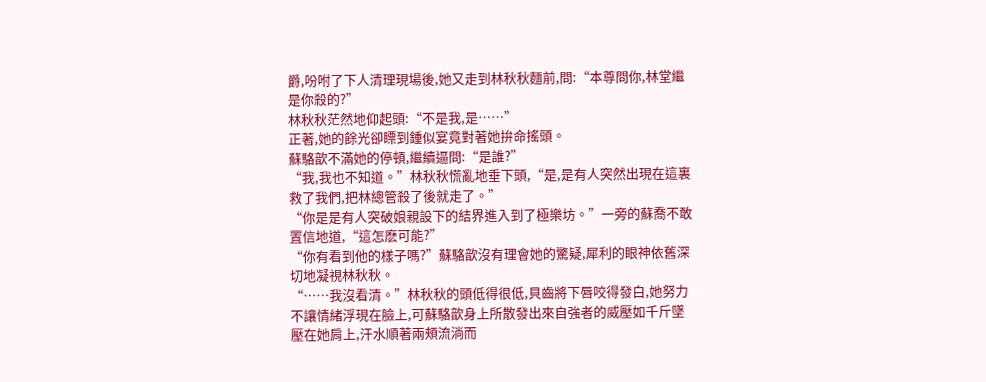爵,吩咐了下人清理現場後,她又走到林秋秋麵前,問:“本尊問你,林堂繼是你殺的?”
林秋秋茫然地仰起頭:“不是我,是……”
正著,她的餘光卻瞟到鍾似宴竟對著她拚命搖頭。
蘇駱歆不滿她的停頓,繼續逼問:“是誰?”
“我,我也不知道。”林秋秋慌亂地垂下頭,“是,是有人突然出現在這裏救了我們,把林總管殺了後就走了。”
“你是是有人突破娘親設下的結界進入到了極樂坊。”一旁的蘇喬不敢置信地道,“這怎麽可能?”
“你有看到他的樣子嗎?”蘇駱歆沒有理會她的驚疑,犀利的眼神依舊深切地凝視林秋秋。
“……我沒看清。”林秋秋的頭低得很低,貝齒將下唇咬得發白,她努力不讓情緒浮現在臉上,可蘇駱歆身上所散發出來自強者的威壓如千斤墜壓在她肩上,汗水順著兩頰流淌而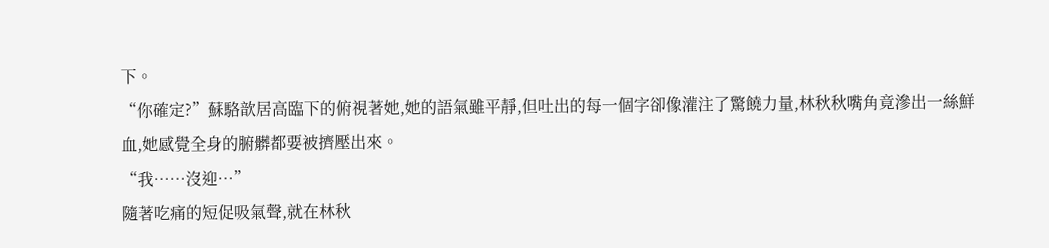下。
“你確定?”蘇駱歆居高臨下的俯視著她,她的語氣雖平靜,但吐出的每一個字卻像灌注了驚饒力量,林秋秋嘴角竟滲出一絲鮮血,她感覺全身的腑髒都要被擠壓出來。
“我……沒迎…”
隨著吃痛的短促吸氣聲,就在林秋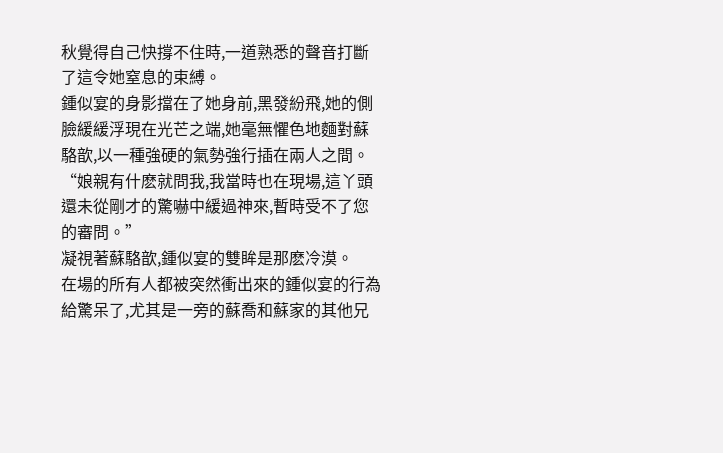秋覺得自己快撐不住時,一道熟悉的聲音打斷了這令她窒息的束縛。
鍾似宴的身影擋在了她身前,黑發紛飛,她的側臉緩緩浮現在光芒之端,她毫無懼色地麵對蘇駱歆,以一種強硬的氣勢強行插在兩人之間。
“娘親有什麽就問我,我當時也在現場,這丫頭還未從剛才的驚嚇中緩過神來,暫時受不了您的審問。”
凝視著蘇駱歆,鍾似宴的雙眸是那麽冷漠。
在場的所有人都被突然衝出來的鍾似宴的行為給驚呆了,尤其是一旁的蘇喬和蘇家的其他兄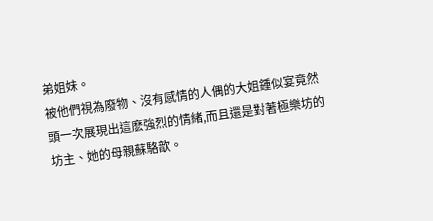弟姐妹。
被他們視為廢物、沒有感情的人偶的大姐鍾似宴竟然頭一次展現出這麽強烈的情緒,而且還是對著極樂坊的坊主、她的母親蘇駱歆。